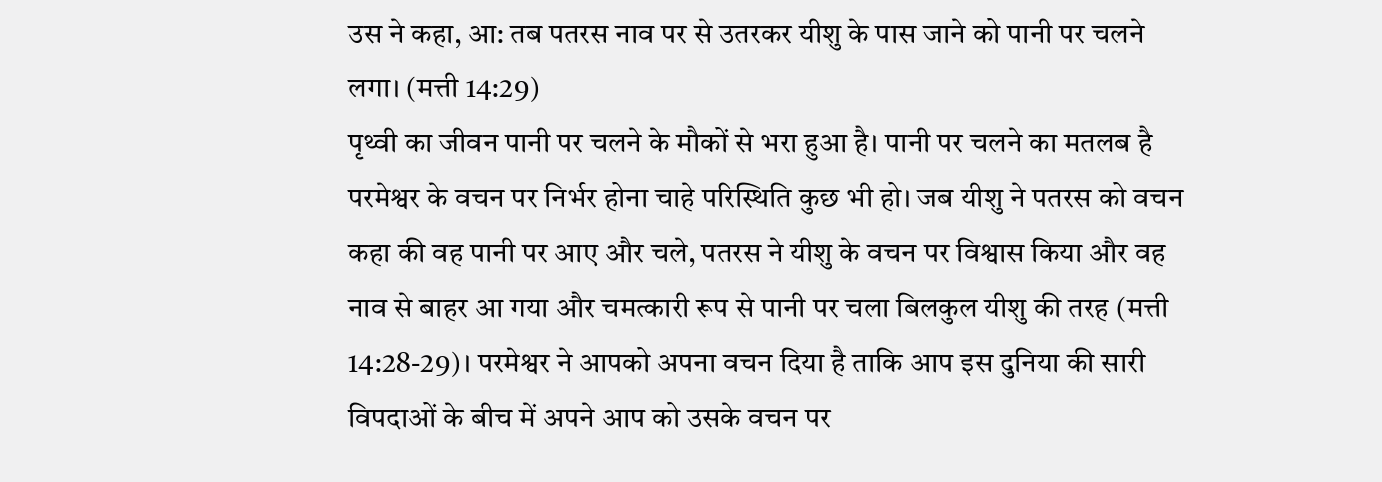उस ने कहा, आ: तब पतरस नाव पर से उतरकर यीशु के पास जाने को पानी पर चलने लगा। (मत्ती 14:29)
पृथ्वी का जीवन पानी पर चलने के मौकों से भरा हुआ है। पानी पर चलने का मतलब है परमेश्वर के वचन पर निर्भर होना चाहे परिस्थिति कुछ भी हो। जब यीशु ने पतरस को वचन कहा की वह पानी पर आए और चले, पतरस ने यीशु के वचन पर विश्वास किया और वह नाव से बाहर आ गया और चमत्कारी रूप से पानी पर चला बिलकुल यीशु की तरह (मत्ती 14:28-29)। परमेश्वर ने आपको अपना वचन दिया है ताकि आप इस दुनिया की सारी विपदाओं के बीच में अपने आप को उसके वचन पर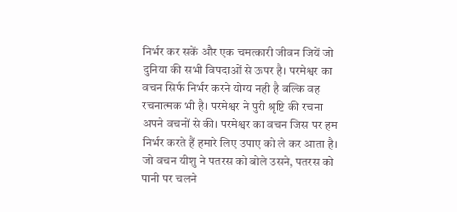निर्भर कर सकें और एक चमत्कारी जीवन जियें जो दुनिया की सभी विपदाओं से ऊपर है। परमेश्वर का वचन सिर्फ निर्भर करने योग्य नही है बल्कि वह रचनात्मक भी है। परमेश्वर ने पुरी श्रृष्टि की रचना अपने वचनों से की। परमेश्वर का वचन जिस पर हम निर्भर करते हैं हमारे लिए उपाए को ले कर आता है। जो वचन यीशु ने पतरस को बोले उसने, पतरस को पानी पर चलने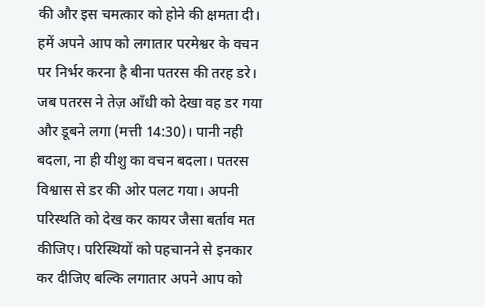की और इस चमत्कार को होने की क्षमता दी।
हमें अपने आप को लगातार परमेश्वर के वचन पर निर्भर करना है बीना पतरस की तरह डरे। जब पतरस ने तेज़ आँधी को देखा वह डर गया और डूबने लगा (मत्ती 14:30)। पानी नही बदला, ना ही यीशु का वचन बदला। पतरस विश्वास से डर की ओर पलट गया। अपनी परिस्थति को देख कर कायर जैसा बर्ताव मत कीजिए। परिस्थियों को पहचानने से इनकार कर दीजिए बल्कि लगातार अपने आप को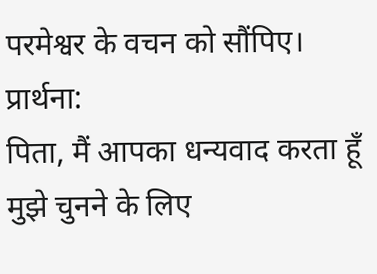परमेश्वर के वचन को सौंपिए।
प्रार्थना:
पिता, मैं आपका धन्यवाद करता हूँ मुझे चुनने के लिए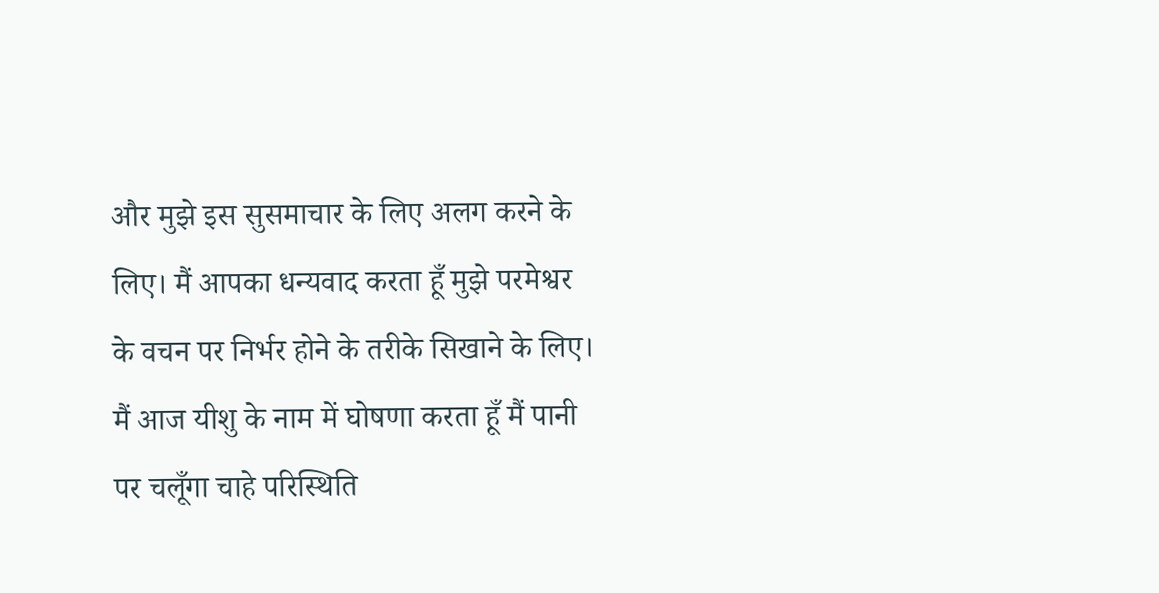और मुझे इस सुसमाचार के लिए अलग करने के लिए। मैं आपका धन्यवाद करता हूँ मुझे परमेश्वर के वचन पर निर्भर होने के तरीके सिखाने के लिए। मैं आज यीशु के नाम में घोषणा करता हूँ मैं पानी पर चलूँगा चाहे परिस्थिति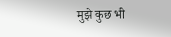मुझे कुछ भी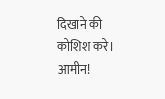दिखाने की कोशिश करे। आमीन!